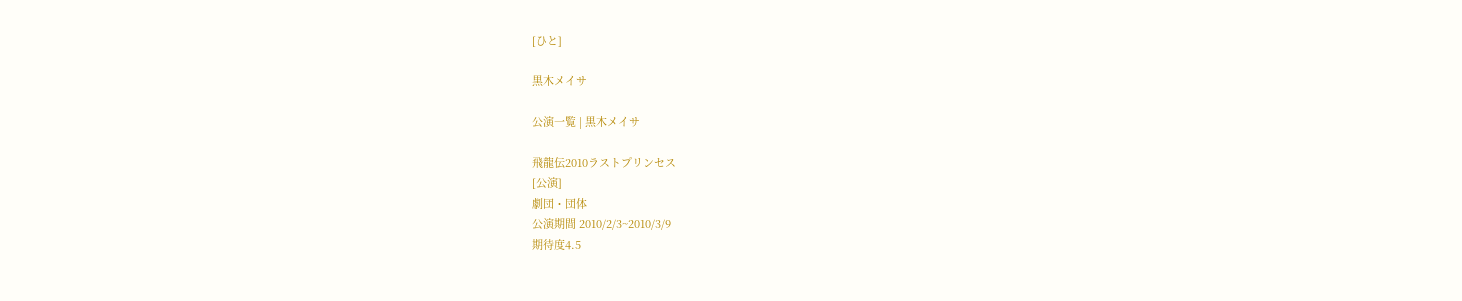[ひと]

黒木メイサ

公演一覧 | 黒木メイサ

飛龍伝2010ラストプリンセス
[公演]
劇団・団体
公演期間 2010/2/3~2010/3/9
期待度4.5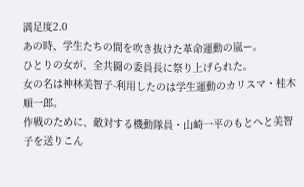満足度2.0
あの時、学生たちの間を吹き抜けた革命運動の嵐ー。
ひとりの女が、全共闘の委員長に祭り上げられた。
女の名は神林美智子-利用したのは学生運動のカリスマ・桂木順一郎。
作戦のために、敵対する機動隊員・山崎一平のもとへと美智子を送りこん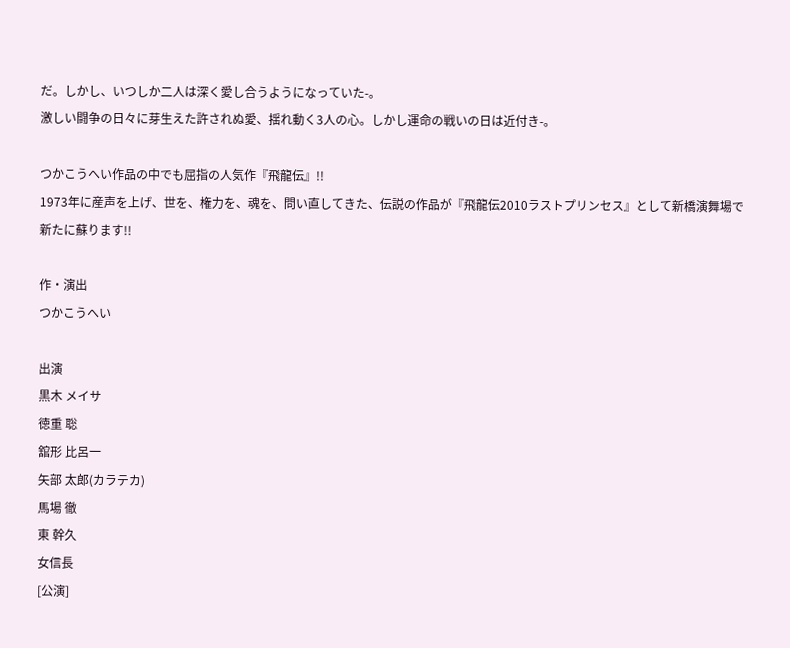だ。しかし、いつしか二人は深く愛し合うようになっていた-。
激しい闘争の日々に芽生えた許されぬ愛、揺れ動く3人の心。しかし運命の戦いの日は近付き-。

つかこうへい作品の中でも屈指の人気作『飛龍伝』!!
1973年に産声を上げ、世を、権力を、魂を、問い直してきた、伝説の作品が『飛龍伝2010ラストプリンセス』として新橋演舞場で新たに蘇ります!!

作・演出
つかこうへい

出演
黒木 メイサ
徳重 聡
舘形 比呂一
矢部 太郎(カラテカ)
馬場 徹
東 幹久
女信長
[公演]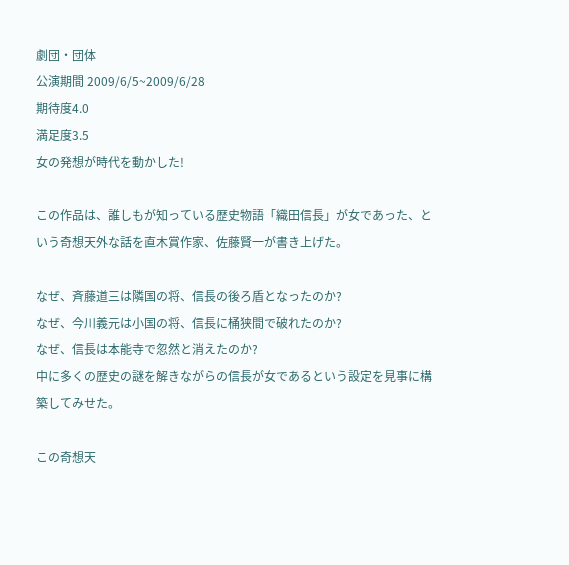劇団・団体
公演期間 2009/6/5~2009/6/28
期待度4.0
満足度3.5
女の発想が時代を動かした!

この作品は、誰しもが知っている歴史物語「織田信長」が女であった、という奇想天外な話を直木賞作家、佐藤賢一が書き上げた。

なぜ、斉藤道三は隣国の将、信長の後ろ盾となったのか?
なぜ、今川義元は小国の将、信長に桶狭間で破れたのか?
なぜ、信長は本能寺で忽然と消えたのか?
中に多くの歴史の謎を解きながらの信長が女であるという設定を見事に構築してみせた。

この奇想天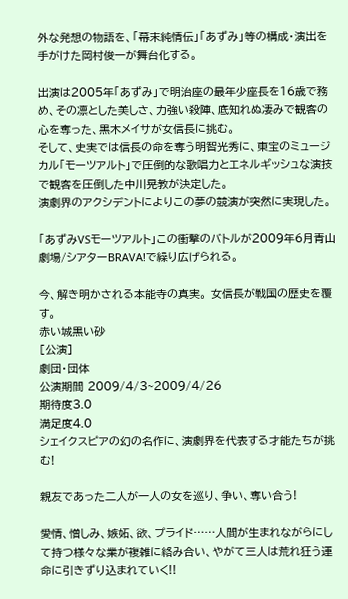外な発想の物語を、「幕末純情伝」「あずみ」等の構成・演出を手がけた岡村俊一が舞台化する。

出演は2005年「あずみ」で明治座の最年少座長を16歳で務め、その凛とした美しさ、力強い殺陣、底知れぬ凄みで観客の心を奪った、黒木メイサが女信長に挑む。
そして、史実では信長の命を奪う明智光秀に、東宝のミュージカル「モーツアルト」で圧倒的な歌唱力とエネルギッシュな演技で観客を圧倒した中川晃教が決定した。
演劇界のアクシデントによりこの夢の競演が突然に実現した。

「あずみVSモーツアルト」この衝撃のバトルが2009年6月青山劇場/シアターBRAVA!で繰り広げられる。

今、解き明かされる本能寺の真実。 女信長が戦国の歴史を覆す。
赤い城黒い砂
[公演]
劇団・団体
公演期間 2009/4/3~2009/4/26
期待度3.0
満足度4.0
シェイクスピアの幻の名作に、演劇界を代表する才能たちが挑む!

親友であった二人が一人の女を巡り、争い、奪い合う!

愛情、憎しみ、嫉妬、欲、プライド……人間が生まれながらにして持つ様々な業が複雑に絡み合い、やがて三人は荒れ狂う運命に引きずり込まれていく!!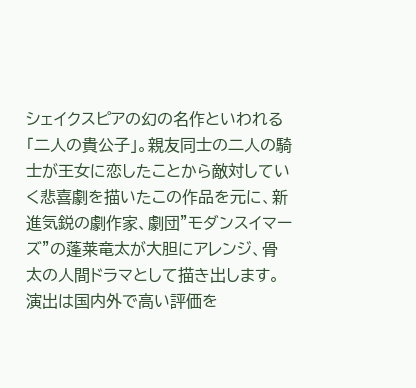シェイクスピアの幻の名作といわれる「二人の貴公子」。親友同士の二人の騎士が王女に恋したことから敵対していく悲喜劇を描いたこの作品を元に、新進気鋭の劇作家、劇団"モダンスイマーズ"の蓬莱竜太が大胆にアレンジ、骨太の人間ドラマとして描き出します。演出は国内外で高い評価を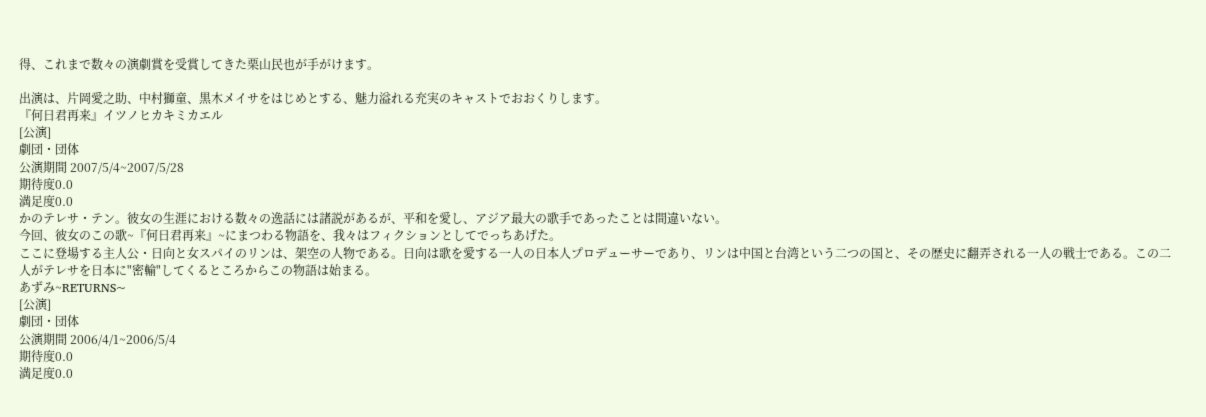得、これまで数々の演劇賞を受賞してきた栗山民也が手がけます。

出演は、片岡愛之助、中村獅童、黒木メイサをはじめとする、魅力溢れる充実のキャストでおおくりします。
『何日君再来』イツノヒカキミカエル
[公演]
劇団・団体
公演期間 2007/5/4~2007/5/28
期待度0.0
満足度0.0
かのテレサ・テン。彼女の生涯における数々の逸話には諸説があるが、平和を愛し、アジア最大の歌手であったことは間違いない。
今回、彼女のこの歌~『何日君再来』~にまつわる物語を、我々はフィクションとしてでっちあげた。
ここに登場する主人公・日向と女スパイのリンは、架空の人物である。日向は歌を愛する一人の日本人プロデューサーであり、リンは中国と台湾という二つの国と、その歴史に翻弄される一人の戦士である。この二人がテレサを日本に"密輸"してくるところからこの物語は始まる。
あずみ~RETURNS~
[公演]
劇団・団体
公演期間 2006/4/1~2006/5/4
期待度0.0
満足度0.0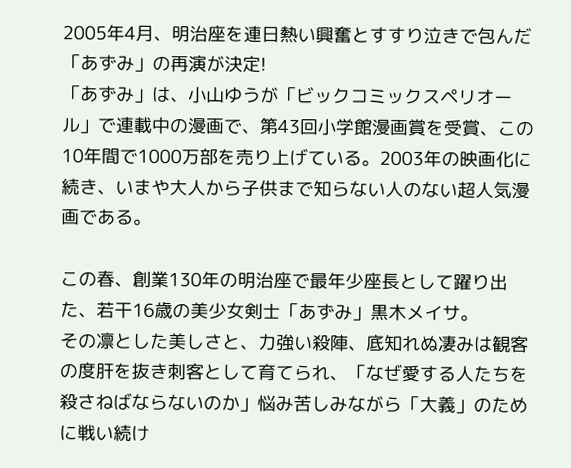2005年4月、明治座を連日熱い興奮とすすり泣きで包んだ「あずみ」の再演が決定!
「あずみ」は、小山ゆうが「ビックコミックスペリオール」で連載中の漫画で、第43回小学館漫画賞を受賞、この10年間で1000万部を売り上げている。2003年の映画化に続き、いまや大人から子供まで知らない人のない超人気漫画である。

この春、創業130年の明治座で最年少座長として躍り出た、若干16歳の美少女剣士「あずみ」黒木メイサ。
その凛とした美しさと、力強い殺陣、底知れぬ凄みは観客の度肝を抜き刺客として育てられ、「なぜ愛する人たちを殺さねばならないのか」悩み苦しみながら「大義」のために戦い続け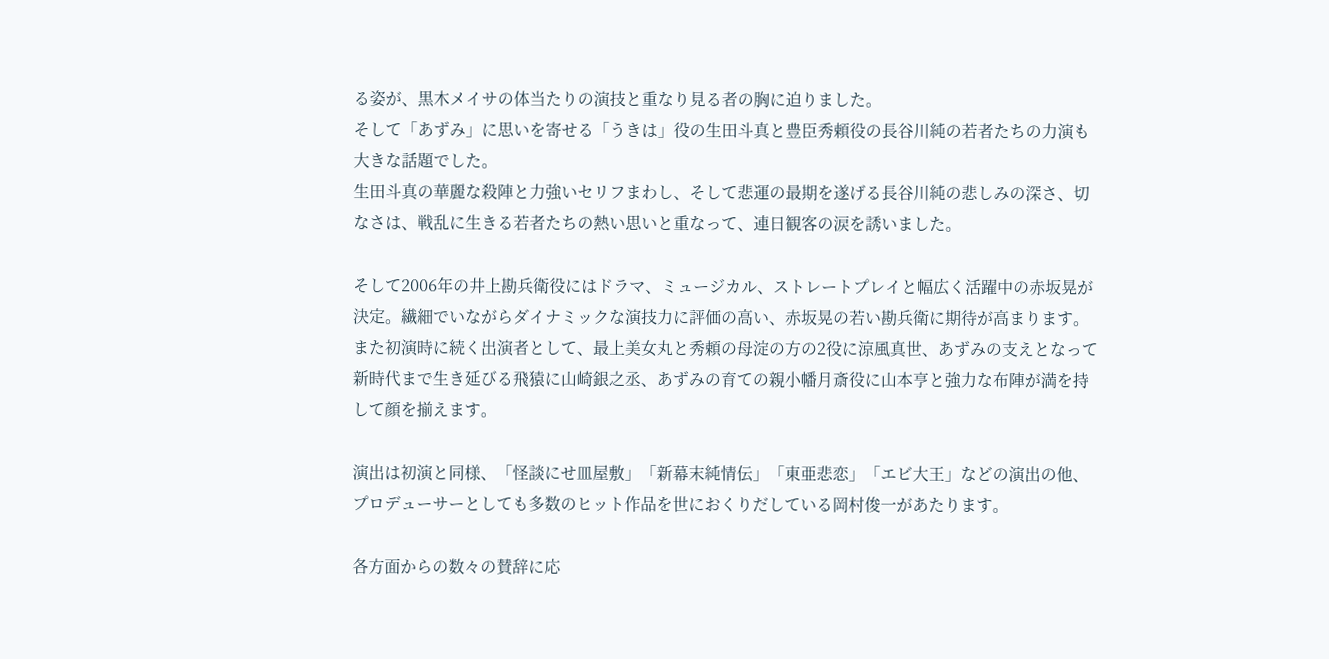る姿が、黒木メイサの体当たりの演技と重なり見る者の胸に迫りました。
そして「あずみ」に思いを寄せる「うきは」役の生田斗真と豊臣秀頼役の長谷川純の若者たちの力演も大きな話題でした。
生田斗真の華麗な殺陣と力強いセリフまわし、そして悲運の最期を遂げる長谷川純の悲しみの深さ、切なさは、戦乱に生きる若者たちの熱い思いと重なって、連日観客の涙を誘いました。

そして2006年の井上勘兵衛役にはドラマ、ミュージカル、ストレートプレイと幅広く活躍中の赤坂晃が決定。繊細でいながらダイナミックな演技力に評価の高い、赤坂晃の若い勘兵衛に期待が高まります。
また初演時に続く出演者として、最上美女丸と秀頼の母淀の方の2役に涼風真世、あずみの支えとなって新時代まで生き延びる飛猿に山崎銀之丞、あずみの育ての親小幡月斎役に山本亨と強力な布陣が満を持して顔を揃えます。

演出は初演と同様、「怪談にせ皿屋敷」「新幕末純情伝」「東亜悲恋」「エビ大王」などの演出の他、プロデューサーとしても多数のヒット作品を世におくりだしている岡村俊一があたります。

各方面からの数々の賛辞に応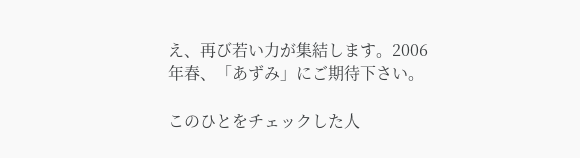え、再び若い力が集結します。2006年春、「あずみ」にご期待下さい。

このひとをチェックした人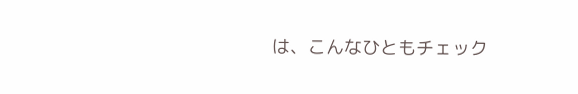は、こんなひともチェック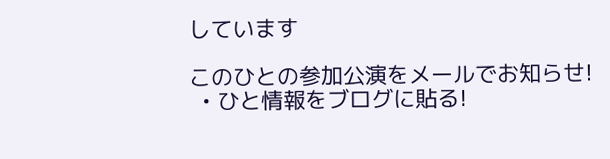しています

このひとの参加公演をメールでお知らせ!
  • ひと情報をブログに貼る!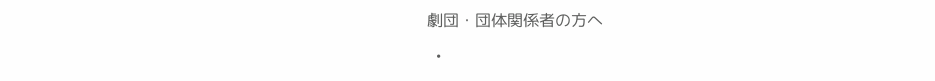劇団・団体関係者の方へ

  •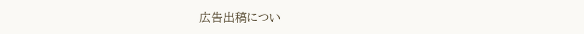広告出稿につい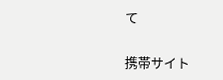て

携帯サイト